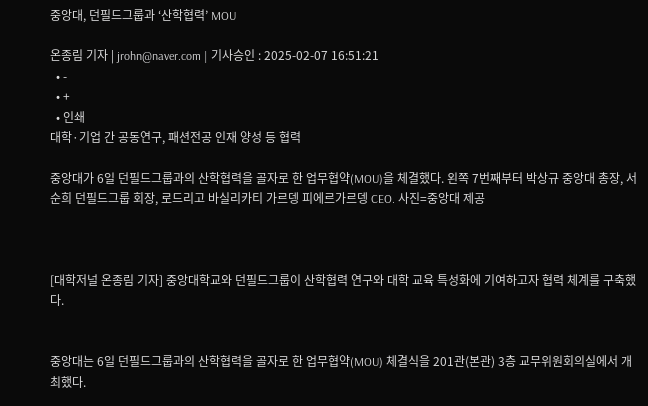중앙대, 던필드그룹과 ‘산학협력’ MOU

온종림 기자 | jrohn@naver.com | 기사승인 : 2025-02-07 16:51:21
  • -
  • +
  • 인쇄
대학·기업 간 공동연구, 패션전공 인재 양성 등 협력

중앙대가 6일 던필드그룹과의 산학협력을 골자로 한 업무협약(MOU)을 체결했다. 왼쪽 7번째부터 박상규 중앙대 총장, 서순희 던필드그룹 회장, 로드리고 바실리카티 가르뎅 피에르가르뎅 CEO. 사진=중앙대 제공



[대학저널 온종림 기자] 중앙대학교와 던필드그룹이 산학협력 연구와 대학 교육 특성화에 기여하고자 협력 체계를 구축했다.


중앙대는 6일 던필드그룹과의 산학협력을 골자로 한 업무협약(MOU) 체결식을 201관(본관) 3층 교무위원회의실에서 개최했다.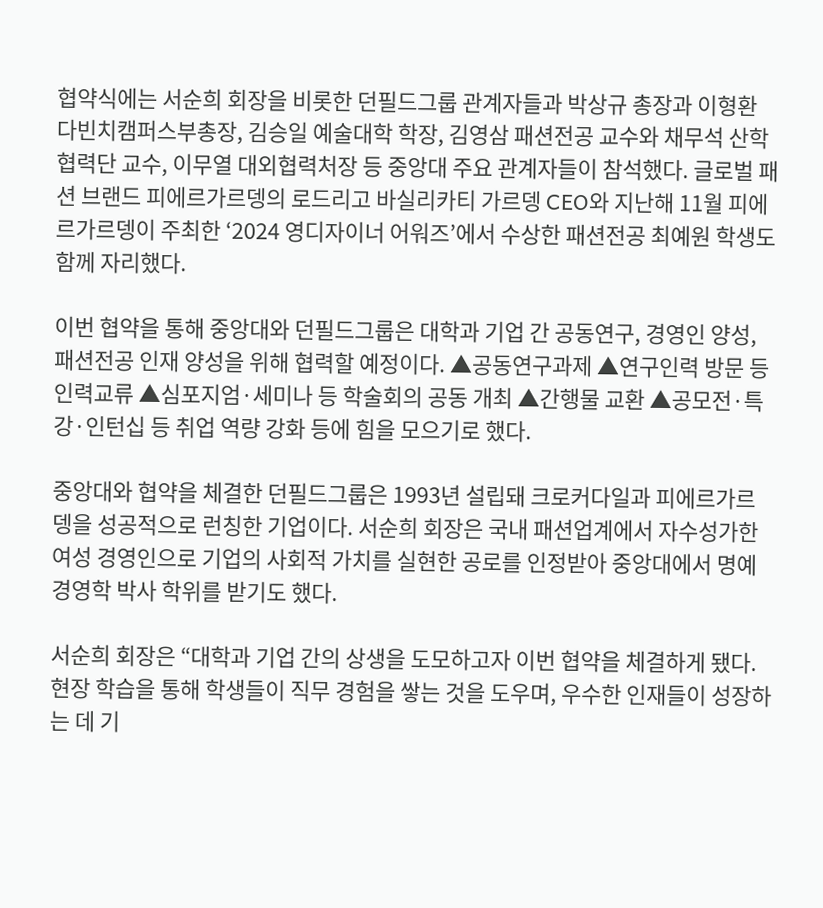협약식에는 서순희 회장을 비롯한 던필드그룹 관계자들과 박상규 총장과 이형환 다빈치캠퍼스부총장, 김승일 예술대학 학장, 김영삼 패션전공 교수와 채무석 산학협력단 교수, 이무열 대외협력처장 등 중앙대 주요 관계자들이 참석했다. 글로벌 패션 브랜드 피에르가르뎅의 로드리고 바실리카티 가르뎅 CEO와 지난해 11월 피에르가르뎅이 주최한 ‘2024 영디자이너 어워즈’에서 수상한 패션전공 최예원 학생도 함께 자리했다.

이번 협약을 통해 중앙대와 던필드그룹은 대학과 기업 간 공동연구, 경영인 양성, 패션전공 인재 양성을 위해 협력할 예정이다. ▲공동연구과제 ▲연구인력 방문 등 인력교류 ▲심포지엄·세미나 등 학술회의 공동 개최 ▲간행물 교환 ▲공모전·특강·인턴십 등 취업 역량 강화 등에 힘을 모으기로 했다.

중앙대와 협약을 체결한 던필드그룹은 1993년 설립돼 크로커다일과 피에르가르뎅을 성공적으로 런칭한 기업이다. 서순희 회장은 국내 패션업계에서 자수성가한 여성 경영인으로 기업의 사회적 가치를 실현한 공로를 인정받아 중앙대에서 명예 경영학 박사 학위를 받기도 했다.

서순희 회장은 “대학과 기업 간의 상생을 도모하고자 이번 협약을 체결하게 됐다. 현장 학습을 통해 학생들이 직무 경험을 쌓는 것을 도우며, 우수한 인재들이 성장하는 데 기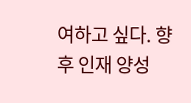여하고 싶다. 향후 인재 양성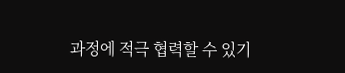과정에 적극 협력할 수 있기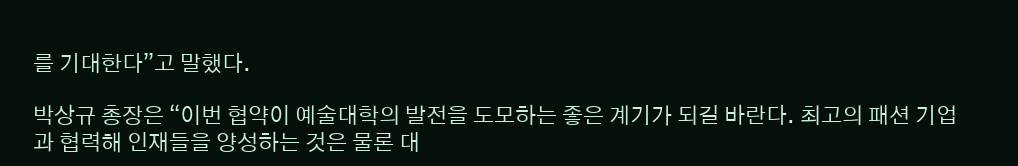를 기대한다”고 말했다.

박상규 총장은 “이번 협약이 예술대학의 발전을 도모하는 좋은 계기가 되길 바란다. 최고의 패션 기업과 협력해 인재들을 양성하는 것은 물론 대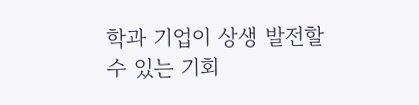학과 기업이 상생 발전할 수 있는 기회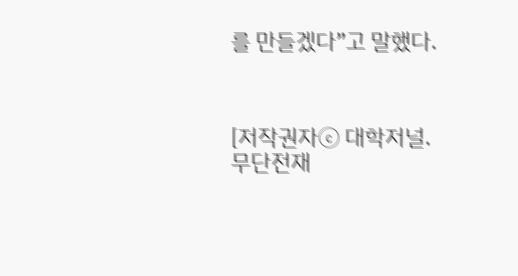를 만들겠다”고 말했다.



[저작권자ⓒ 대학저널. 무단전재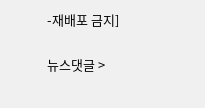-재배포 금지]

뉴스댓글 >